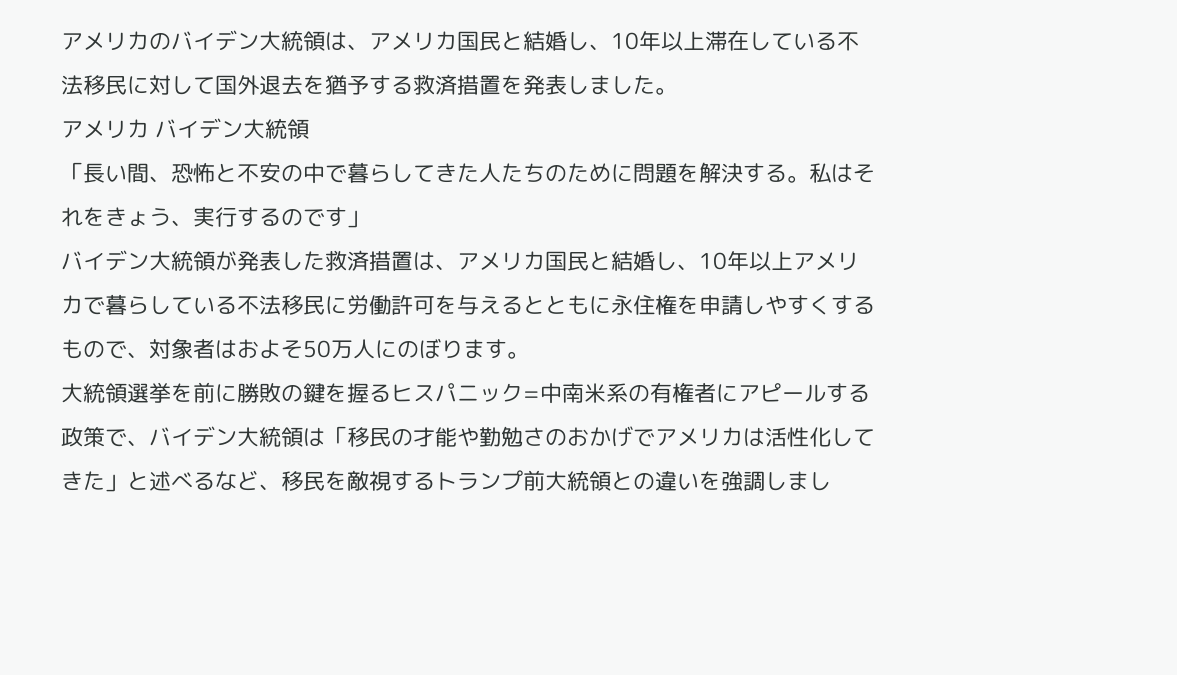アメリカのバイデン大統領は、アメリカ国民と結婚し、10年以上滞在している不法移民に対して国外退去を猶予する救済措置を発表しました。
アメリカ バイデン大統領
「長い間、恐怖と不安の中で暮らしてきた人たちのために問題を解決する。私はそれをきょう、実行するのです」
バイデン大統領が発表した救済措置は、アメリカ国民と結婚し、10年以上アメリカで暮らしている不法移民に労働許可を与えるとともに永住権を申請しやすくするもので、対象者はおよそ50万人にのぼります。
大統領選挙を前に勝敗の鍵を握るヒスパニック=中南米系の有権者にアピールする政策で、バイデン大統領は「移民の才能や勤勉さのおかげでアメリカは活性化してきた」と述べるなど、移民を敵視するトランプ前大統領との違いを強調しまし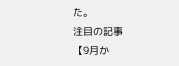た。
注目の記事
【9月か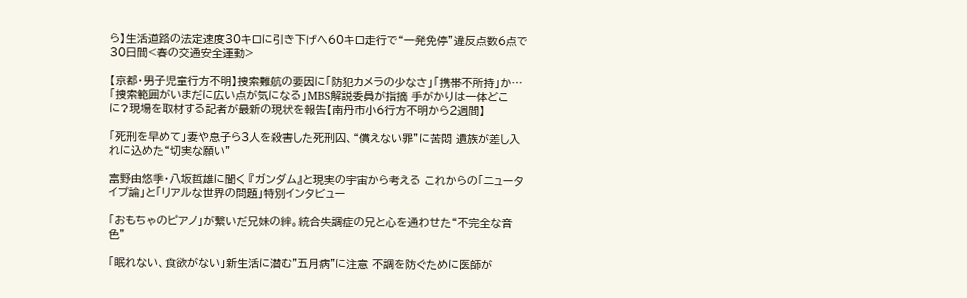ら】生活道路の法定速度30キロに引き下げへ60キロ走行で“一発免停”違反点数6点で30日間<春の交通安全運動>

【京都・男子児童行方不明】捜索難航の要因に「防犯カメラの少なさ」「携帯不所持」か…「捜索範囲がいまだに広い点が気になる」MBS解説委員が指摘 手がかりは一体どこに?現場を取材する記者が最新の現状を報告【南丹市小6行方不明から2週間】

「死刑を早めて」妻や息子ら3人を殺害した死刑囚、“償えない罪”に苦悶 遺族が差し入れに込めた“切実な願い”

富野由悠季・八坂哲雄に聞く 『ガンダム』と現実の宇宙から考える これからの「ニュータイプ論」と「リアルな世界の問題」特別インタビュー

「おもちゃのピアノ」が繋いだ兄妹の絆。統合失調症の兄と心を通わせた“不完全な音色”

「眠れない、食欲がない」新生活に潜む"五月病"に注意 不調を防ぐために医師が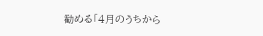勧める「4月のうちから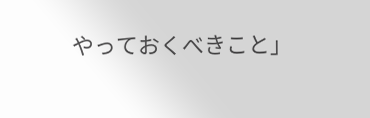やっておくべきこと」